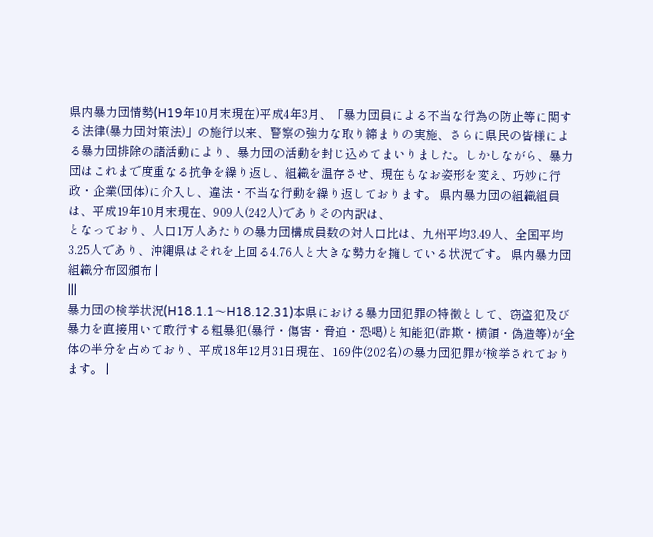県内暴力団情勢(H19年10月末現在)平成4年3月、「暴力団員による不当な行為の防止等に関する法律(暴力団対策法)」の施行以来、警察の強力な取り締まりの実施、さらに県民の皆様による暴力団排除の諸活動により、暴力団の活動を封じ込めてまいりました。しかしながら、暴力団はこれまで度重なる抗争を繰り返し、組織を温存させ、現在もなお姿形を変え、巧妙に行政・企業(団体)に介入し、違法・不当な行動を繰り返しております。 県内暴力団の組織組員は、平成19年10月末現在、909人(242人)でありその内訳は、
となっており、人口1万人あたりの暴力団構成員数の対人口比は、九州平均3.49人、全国平均3.25人であり、沖縄県はそれを上回る4.76人と大きな勢力を擁している状況です。 県内暴力団組織分布図頒布 |
|||
暴力団の検挙状況(H18.1.1〜H18.12.31)本県における暴力団犯罪の特徴として、窃盗犯及び暴力を直接用いて敢行する粗暴犯(暴行・傷害・脅迫・恐喝)と知能犯(詐欺・横領・偽造等)が全体の半分を占めており、平成18年12月31日現在、169件(202名)の暴力団犯罪が検挙されております。 |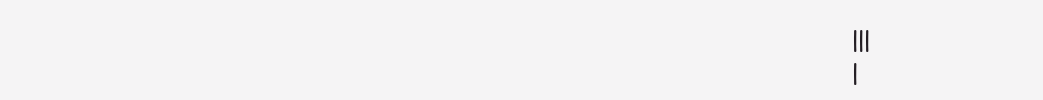|||
|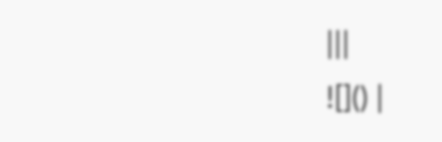|||
![]() |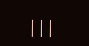|||